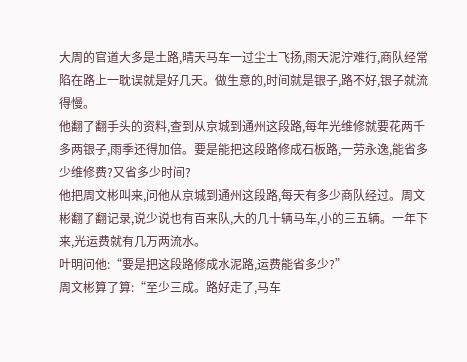大周的官道大多是土路,晴天马车一过尘土飞扬,雨天泥泞难行,商队经常陷在路上一耽误就是好几天。做生意的,时间就是银子,路不好,银子就流得慢。
他翻了翻手头的资料,查到从京城到通州这段路,每年光维修就要花两千多两银子,雨季还得加倍。要是能把这段路修成石板路,一劳永逸,能省多少维修费?又省多少时间?
他把周文彬叫来,问他从京城到通州这段路,每天有多少商队经过。周文彬翻了翻记录,说少说也有百来队,大的几十辆马车,小的三五辆。一年下来,光运费就有几万两流水。
叶明问他:“要是把这段路修成水泥路,运费能省多少?”
周文彬算了算:“至少三成。路好走了,马车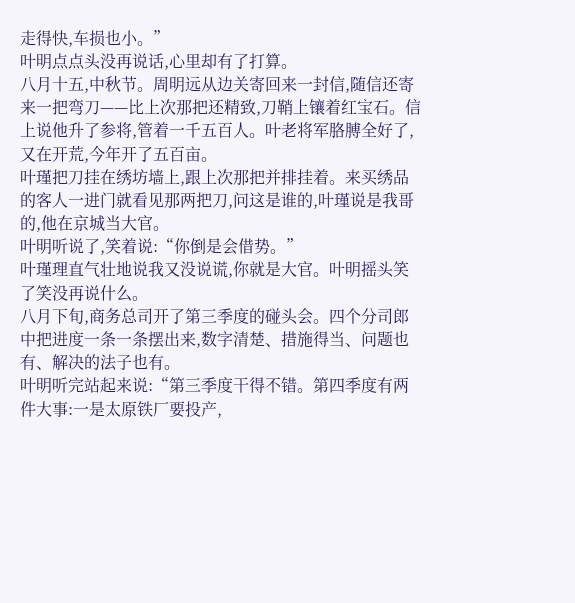走得快,车损也小。”
叶明点点头没再说话,心里却有了打算。
八月十五,中秋节。周明远从边关寄回来一封信,随信还寄来一把弯刀——比上次那把还精致,刀鞘上镶着红宝石。信上说他升了参将,管着一千五百人。叶老将军胳膊全好了,又在开荒,今年开了五百亩。
叶瑾把刀挂在绣坊墙上,跟上次那把并排挂着。来买绣品的客人一进门就看见那两把刀,问这是谁的,叶瑾说是我哥的,他在京城当大官。
叶明听说了,笑着说:“你倒是会借势。”
叶瑾理直气壮地说我又没说谎,你就是大官。叶明摇头笑了笑没再说什么。
八月下旬,商务总司开了第三季度的碰头会。四个分司郎中把进度一条一条摆出来,数字清楚、措施得当、问题也有、解决的法子也有。
叶明听完站起来说:“第三季度干得不错。第四季度有两件大事:一是太原铁厂要投产,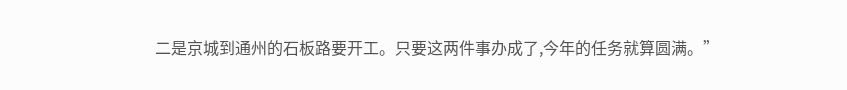二是京城到通州的石板路要开工。只要这两件事办成了,今年的任务就算圆满。”